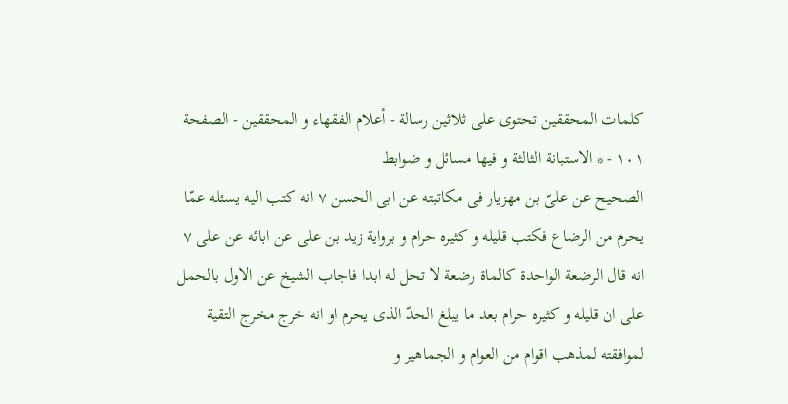كلمات المحققين تحتوی علی ثلاثین رسالة - أعلام الفقهاء و المحققین - الصفحة ١٠١ - * الاستبانة الثالثة و فيها مسائل و ضوابط
الصحيح عن علىّ بن مهزيار فى مكاتبته عن ابى الحسن ٧ انه كتب اليه يسئله عمّا يحرم من الرضاع فكتب قليله و كثيره حرام و برواية زيد بن على عن ابائه عن على ٧ انه قال الرضعة الواحدة كالماة رضعة لا تحل له ابدا فاجاب الشيخ عن الاول بالحمل على ان قليله و كثيره حرام بعد ما يبلغ الحدّ الذى يحرم او انه خرج مخرج التقية لموافقته لمذهب اقوام من العوام و الجماهير و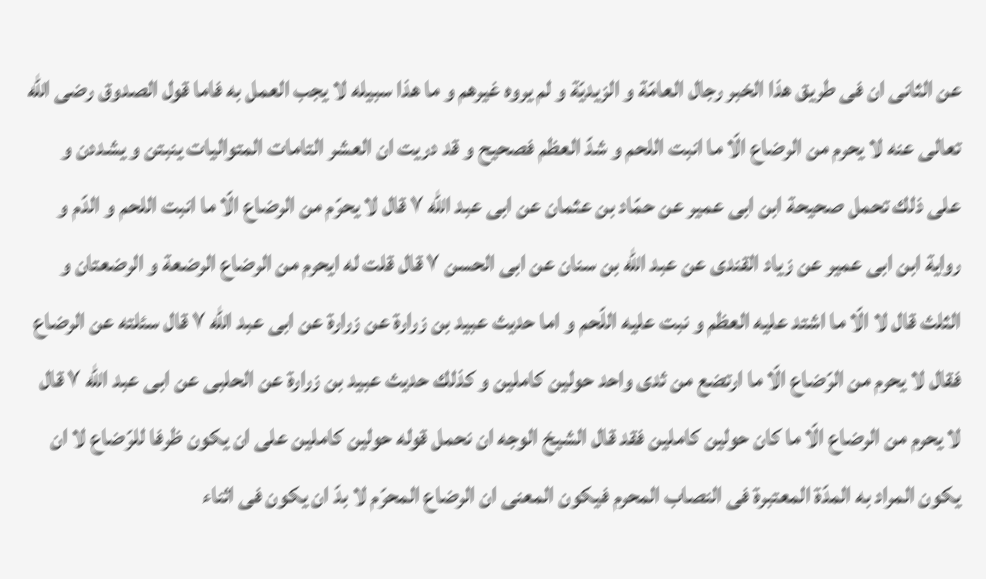عن الثانى ان فى طريق هذا الخبر رجال العامّة و الزيديّة و لم يروه غيرهم و ما هذا سبيله لا يجب العمل به فاما قول الصدوق رضى اللّه تعالى عنه لا يحرم من الرضاع الّا ما انبت اللحم و شدّ العظم فصحيح و قد دريت ان العشر التامات المتواليات ينبتن و يشددن و على ذلك تحمل صحيحة ابن ابى عمير عن حمّاد بن عثمان عن ابى عبد اللّه ٧ قال لا يحرّم من الرضاع الّا ما انبت اللحم و الدّم و رواية ابن ابى عمير عن زياد القندى عن عبد اللّه بن سنان عن ابى الحسن ٧ قال قلت له ايحرم من الرضاع الرضعة و الرضعتان و الثلث قال لا الّا ما اشتد عليه العظم و نبت عليه اللّحم و اما حديث عبيد بن زرارة عن زرارة عن ابى عبد اللّه ٧ قال سئلته عن الرضاع فقال لا يحرم من الرّضاع الّا ما ارتضع من ثدى واحد حولين كاملين و كذلك حديث عبيد بن زرارة عن الحلبى عن ابى عبد اللّه ٧ قال لا يحرم من الرضاع الّا ما كان حولين كاملين فقد قال الشيخ الوجه ان نحمل قوله حولين كاملين على ان يكون ظرفا للرّضاع لا ان يكون المراد به المدّة المعتبرة فى النصاب المحرم فيكون المعنى ان الرضاع المحرّم لا بدّ ان يكون فى اثناء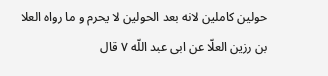حولين كاملين لانه بعد الحولين لا يحرم و ما رواه العلا بن رزين العلّا عن ابى عبد اللّه ٧ قال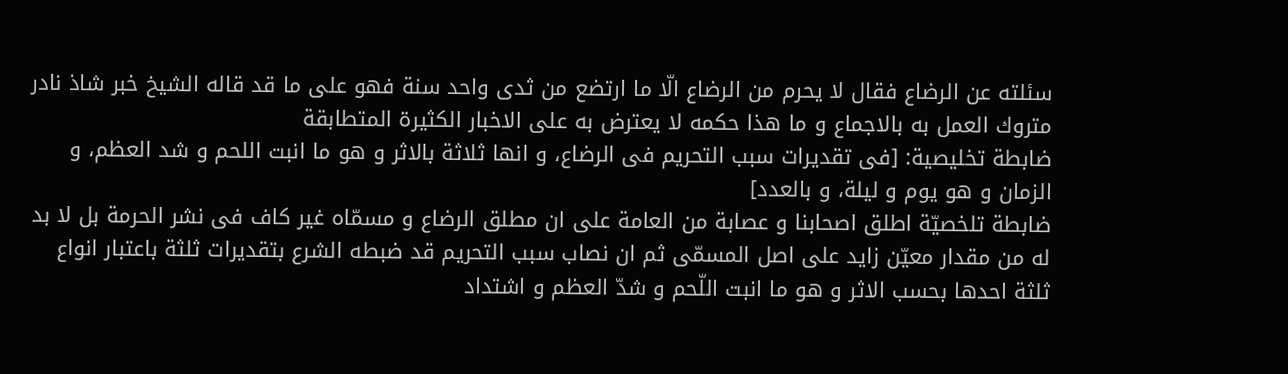سئلته عن الرضاع فقال لا يحرم من الرضاع الّا ما ارتضع من ثدى واحد سنة فهو على ما قد قاله الشيخ خبر شاذ نادر متروك العمل به بالاجماع و ما هذا حكمه لا يعترض به على الاخبار الكثيرة المتطابقة
ضابطة تخليصية: [فى تقديرات سبب التحريم فى الرضاع، و انها ثلاثة بالاثر و هو ما انبت اللحم و شد العظم، و الزمان و هو يوم و ليلة، و بالعدد]
ضابطة تلخصيّة اطلق اصحابنا و عصابة من العامة على ان مطلق الرضاع و مسمّاه غير كاف فى نشر الحرمة بل لا بد له من مقدار معيّن زايد على اصل المسمّى ثم ان نصاب سبب التحريم قد ضبطه الشرع بتقديرات ثلثة باعتبار انواع ثلثة احدها بحسب الاثر و هو ما انبت اللّحم و شدّ العظم و اشتداد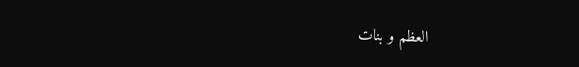العظم و بنات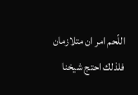اللّحم امر ان متلازمان فلذلك احتج شيخنا